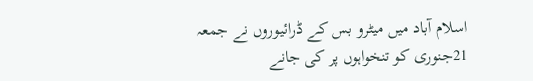اسلام آباد میں میٹرو بس کے ڈرائیوروں نے جمعہ 21جنوری کو تنخواہوں پر کی جانے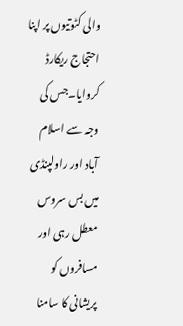والی کٹوتیوں پر اپنا احتجاج ریکارڈ کروایا۔جس کی وجہ سے اسلام آباد اور راولپنڈی میں بس سروس معطل رہی اور مسافروں کو پریشانی کا سامنا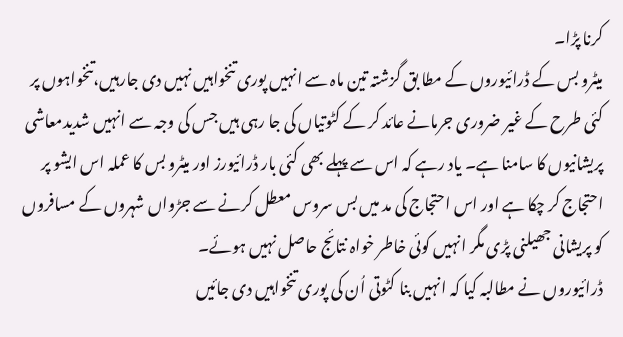کرنا پڑا۔
میٹرو بس کے ڈرائیوروں کے مطا بق گزشتہ تین ماہ سے انہیں پوری تنخواہیں نہیں دی جارہیں،تنخواہوں پر کئی طرح کے غیر ضروری جرمانے عائد کر کے کٹوتیاں کی جا رہی ہیں جس کی وجہ سے انہیں شدیدمعاشی پریشانیوں کا سامنا ہے۔ یاد رہے کہ اس سے پہلے بھی کئی بار ڈرائیورز اور میٹرو بس کا عملہ اس ایشو پر احتجاج کر چکا ہے اور اس احتجاج کی مد میں بس سروس معطل کرنے سے جڑواں شہروں کے مسافروں کو پریشانی جھیلنی پڑی مگر انہیں کوئی خاطر خواہ نتائج حاصل نہیں ہوئے۔
ڈرائیوروں نے مطالبہ کیا کہ انہیں بنا کٹوتی اُن کی پوری تنخواہیں دی جائیں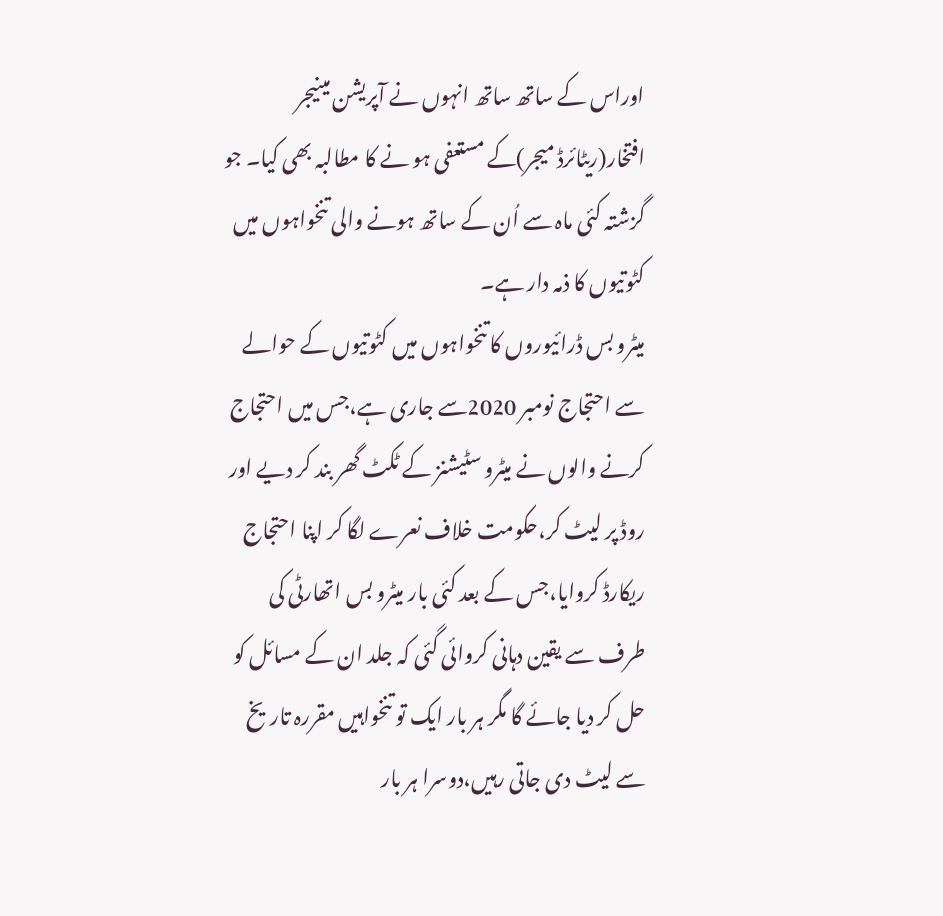اوراس کے ساتھ ساتھ انہوں نے آپریشن مینیجر افتخار(ریٹائرڈ میجر)کے مستعفی ہو نے کا مطالبہ بھی کیا۔ جو گزشتہ کئی ماہ سے اُن کے ساتھ ہونے والی تنخواہوں میں کٹوتیوں کا ذمہ دار ہے۔
میٹرو بس ڈرائیوروں کا تنخواہوں میں کٹوتیوں کے حوالے سے احتجاج نومبر 2020سے جاری ہے،جس میں احتجاج کرنے والوں نے میٹرو سٹیشنز کے ٹکٹ گھر بند کر دیے اور روڈ پر لیٹ کر،حکومت خلاف نعرے لگا کر اپنا احتجاج ریکارڈ کروایا،جس کے بعد کئی بار میٹرو بس اتھارٹی کی طرف سے یقین دہانی کروائی گئی کہ جلد ان کے مسائل کو حل کر دیا جائے گا مگر ہر بار ایک تو تنخواہیں مقررہ تاریخ سے لیٹ دی جاتی رہیں،دوسرا ہر بار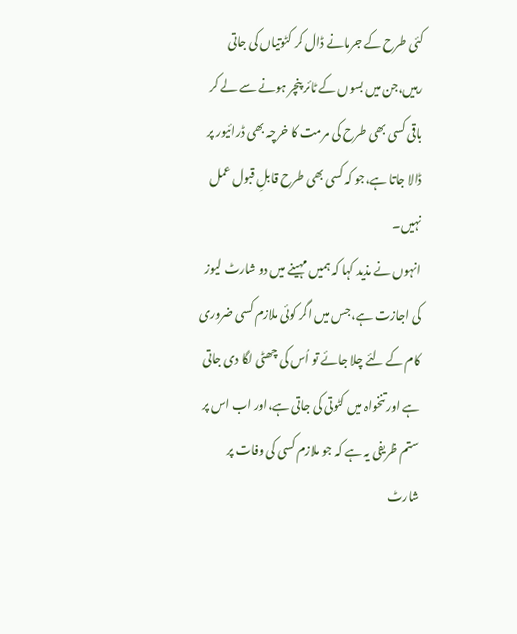کئی طرح کے جرمانے ڈال کر کٹوتیاں کی جاتی رہیں،جن میں بسوں کے ٹائر پنچر ہونے سے لے کر باقی کسی بھی طرح کی مرمت کا خرچہ بھی ڈرائیور پر ڈالا جاتا ہے،جو کہ کسی بھی طرح قابلِ قبول عمل نہیں۔
انہوں نے مذید کہا کہ ہمیں مہینے میں دو شارٹ لیوز کی اجازت ہے،جس میں اگر کوئی ملازم کسی ضروری کام کے لئے چلا جائے تو اُس کی چھٹی لگا دی جاتی ہے اور تنخواہ میں کٹوتی کی جاتی ہے،اور اب اس پر ستم ظریفی یہ ہے کہ جو ملازم کسی کی وفات پر شارٹ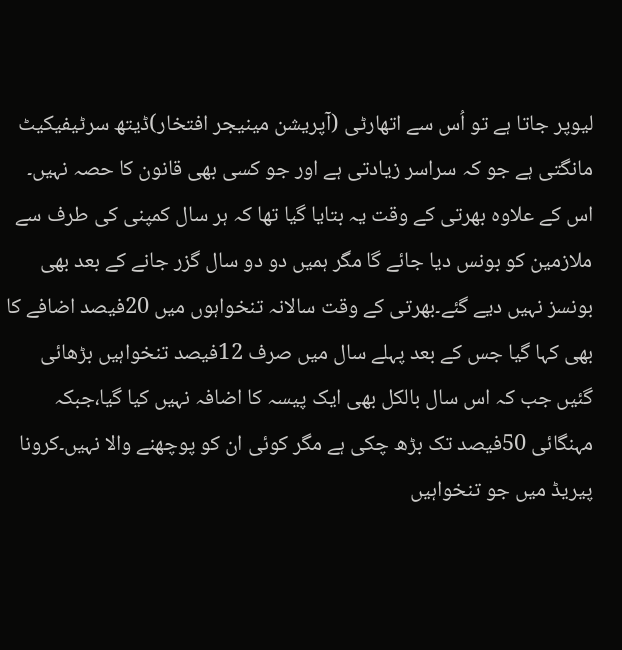لیوپر جاتا ہے تو اُس سے اتھارٹی (آپریشن مینیجر افتخار)ڈیتھ سرٹیفیکیٹ مانگتی ہے جو کہ سراسر زیادتی ہے اور جو کسی بھی قانون کا حصہ نہیں۔
اس کے علاوہ بھرتی کے وقت یہ بتایا گیا تھا کہ ہر سال کمپنی کی طرف سے ملازمین کو بونس دیا جائے گا مگر ہمیں دو دو سال گزر جانے کے بعد بھی بونسز نہیں دیے گئے۔بھرتی کے وقت سالانہ تنخواہوں میں 20فیصد اضافے کا بھی کہا گیا جس کے بعد پہلے سال میں صرف 12فیصد تنخواہیں بڑھائی گئیں جب کہ اس سال بالکل بھی ایک پیسہ کا اضافہ نہیں کیا گیا،جبکہ مہنگائی 50فیصد تک بڑھ چکی ہے مگر کوئی ان کو پوچھنے والا نہیں۔کرونا پیریڈ میں جو تنخواہیں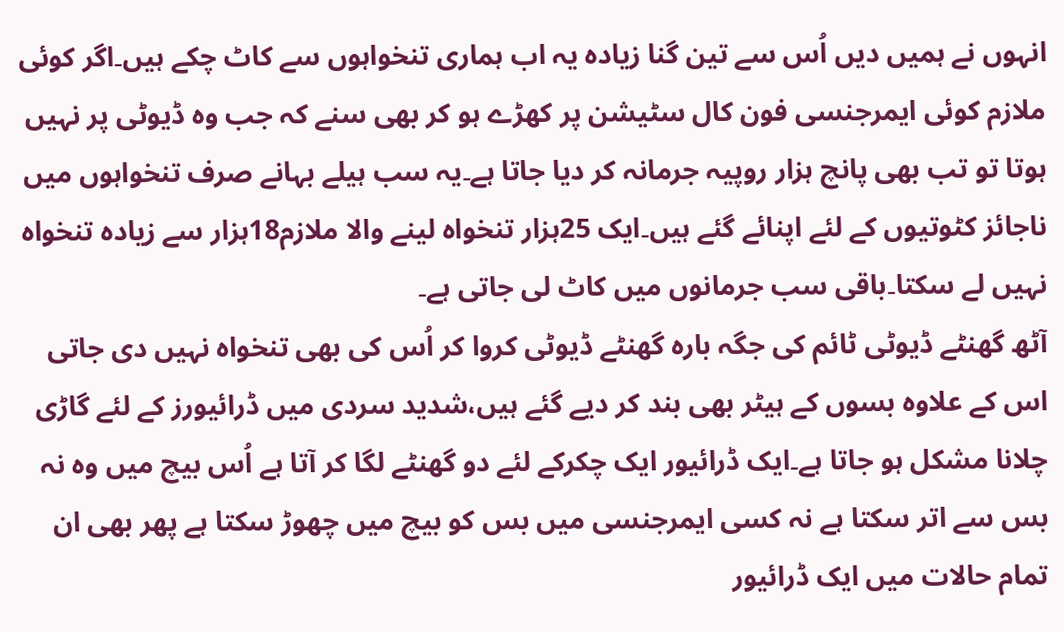انہوں نے ہمیں دیں اُس سے تین گنا زیادہ یہ اب ہماری تنخواہوں سے کاٹ چکے ہیں۔اگر کوئی ملازم کوئی ایمرجنسی فون کال سٹیشن پر کھڑے ہو کر بھی سنے کہ جب وہ ڈیوٹی پر نہیں ہوتا تو تب بھی پانچ ہزار روپیہ جرمانہ کر دیا جاتا ہے۔یہ سب ہیلے بہانے صرف تنخواہوں میں ناجائز کٹوتیوں کے لئے اپنائے گئے ہیں۔ایک 25ہزار تنخواہ لینے والا ملازم18ہزار سے زیادہ تنخواہ نہیں لے سکتا۔باقی سب جرمانوں میں کاٹ لی جاتی ہے۔
آٹھ گھنٹے ڈیوٹی ٹائم کی جگہ بارہ گھنٹے ڈیوٹی کروا کر اُس کی بھی تنخواہ نہیں دی جاتی اس کے علاوہ بسوں کے ہیٹر بھی بند کر دیے گئے ہیں،شدید سردی میں ڈرائیورز کے لئے گاڑی چلانا مشکل ہو جاتا ہے۔ایک ڈرائیور ایک چکرکے لئے دو گھنٹے لگا کر آتا ہے اُس بیچ میں وہ نہ بس سے اتر سکتا ہے نہ کسی ایمرجنسی میں بس کو بیچ میں چھوڑ سکتا ہے پھر بھی ان تمام حالات میں ایک ڈرائیور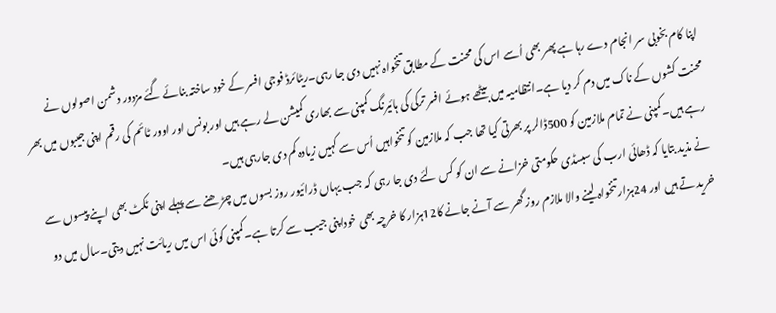اپنا کام بخوبی سر انجام دے رہا ہے پھر بھی اُسے اس کی محنت کے مطابق تنخواہ نہیں دی جا رہی۔ریٹائرڈ فوجی افسر کے خود ساختہ بنائے گئے مزدور دشمن اصولوں نے محنت کشوں کے ناک میں دم کر دیا ہے۔انتظامیہ میں بیٹھے ہوئے افسر ترکی کی ہائیرنگ کمپنی سے بھاری کمیشن لے رہے ہیں اور بونس اور اوور ٹائم کی رقم اپنی جیبوں میں بھر رہے ہیں۔کمپنی نے تمام ملازمین کو 500ڈالر پر بھرتی کیا تھا جب کہ ملازمین کو تنخواہیں اُس سے کہیں زیادہ کم دی جارہی ہیں۔
نے مذید بتایا کہ ڈھائی ارب کی سبسڈی حکومتی خزانے سے ان کو کس لئے دی جا رہی کہ جب یہاں ڈرائیور روز بسوں میں چڑ ھنے سے پہلے اپنی ٹکٹ بھی اپنے پیسوں سے خرید تے ہیں اور 24ہزار تنخواہ لینے والا ملازم روز گھر سے آنے جانے کا12ہزار کا خرچہ بھی خوداپنی جیب سے کرتا ہے۔کمپنی کوئی اس میں ریائت نہیں دیتی۔سال میں دو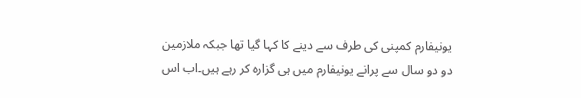یونیفارم کمپنی کی طرف سے دینے کا کہا گیا تھا جبکہ ملازمین دو دو سال سے پرانے یونیفارم میں ہی گزارہ کر رہے ہیں۔اب اس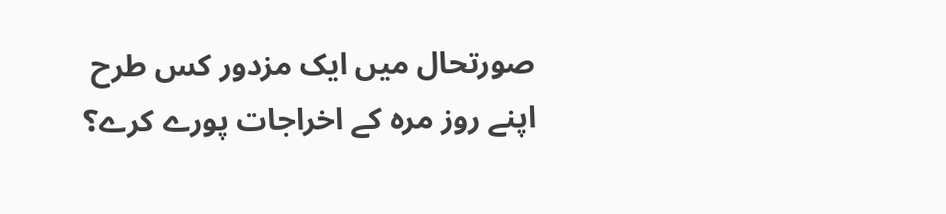صورتحال میں ایک مزدور کس طرح اپنے روز مرہ کے اخراجات پورے کرے؟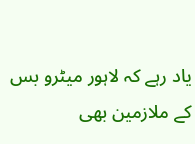یاد رہے کہ لاہور میٹرو بس کے ملازمین بھی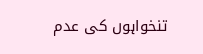تنخواہوں کی عدم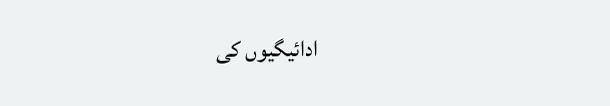ادائیگیوں کی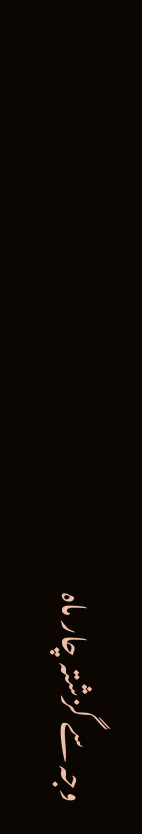وجہ سے گزشتہ چار ماہ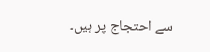سے احتجاج پر ہیں۔